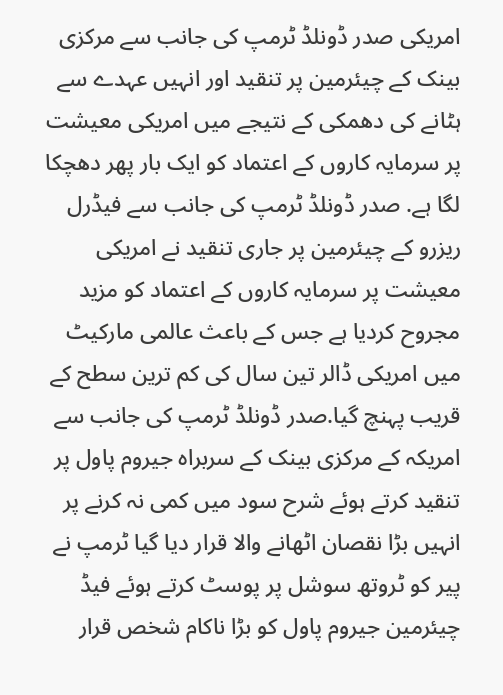امریکی صدر ڈونلڈ ٹرمپ کی جانب سے مرکزی بینک کے چیئرمین پر تنقید اور انہیں عہدے سے ہٹانے کی دھمکی کے نتیجے میں امریکی معیشت پر سرمایہ کاروں کے اعتماد کو ایک بار پھر دھچکا لگا ہے. صدر ڈونلڈ ٹرمپ کی جانب سے فیڈرل ریزرو کے چیئرمین پر جاری تنقید نے امریکی معیشت پر سرمایہ کاروں کے اعتماد کو مزید مجروح کردیا ہے جس کے باعث عالمی مارکیٹ میں امریکی ڈالر تین سال کی کم ترین سطح کے قریب پہنچ گیا.صدر ڈونلڈ ٹرمپ کی جانب سے امریکہ کے مرکزی بینک کے سربراہ جیروم پاول پر تنقید کرتے ہوئے شرح سود میں کمی نہ کرنے پر انہیں بڑا نقصان اٹھانے والا قرار دیا گیا ٹرمپ نے پیر کو ٹروتھ سوشل پر پوسٹ کرتے ہوئے فیڈ چیئرمین جیروم پاول کو بڑا ناکام شخص قرار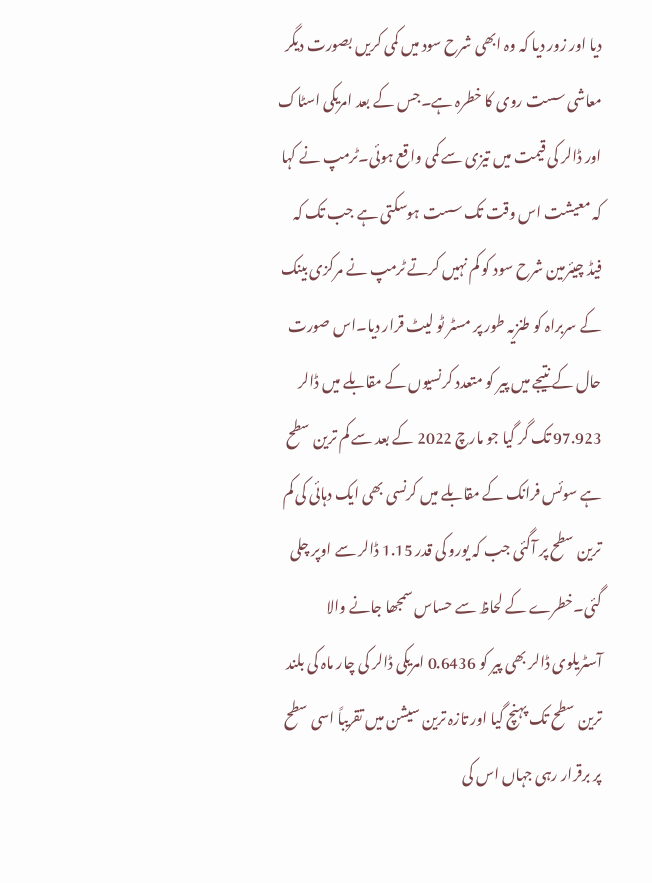دیا اور زور دیا کہ وہ ابھی شرح سود میں کمی کریں بصورت دیگر معاشی سست روی کا خطرہ ہے۔جس کے بعد امریکی اسٹاک اور ڈالر کی قیمت میں تیزی سے کمی واقع ہوئی۔ٹرمپ نے کہا کہ معیشت اس وقت تک سست ہوسکتی ہے جب تک کہ فیڈ چیئرمین شرح سود کو کم نہیں کرتے ٹرمپ نے مرکزی بینک کے سربراہ کو طنزیہ طور پر مسٹر ٹو لیٹ قرار دیا۔اس صورت حال کے نتیجے میں پیر کو متعدد کرنسیوں کے مقابلے میں ڈالر 97.923 تک گر گیا جو مارچ 2022 کے بعد سے کم ترین سطح ہے سوئس فرانک کے مقابلے میں کرنسی بھی ایک دہائی کی کم ترین سطح پر آگئی جب کہ یورو کی قدر 1.15 ڈالر سے اوپر چلی گئی۔خطرے کے لحاظ سے حساس سمجھا جانے والا آسٹریلوی ڈالر بھی پیر کو 0.6436 امریکی ڈالر کی چار ماہ کی بلند ترین سطح تک پہنچ گیا اور تازہ ترین سیشن میں تقریباً اسی سطح پر برقرار رہی جہاں اس کی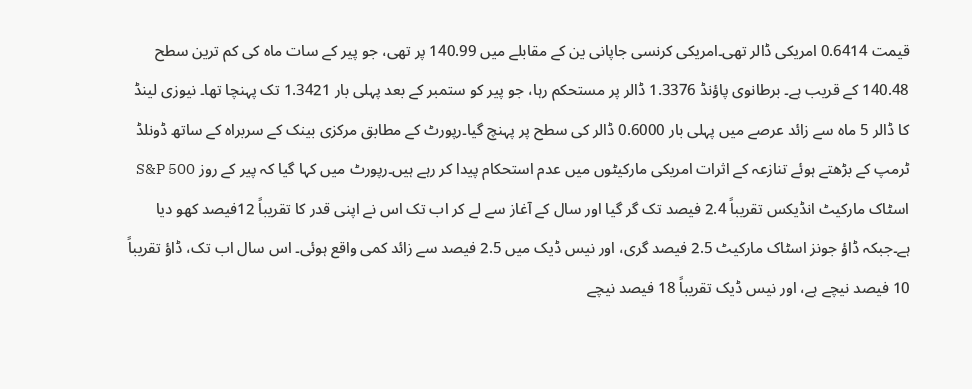قیمت 0.6414 امریکی ڈالر تھی۔امریکی کرنسی جاپانی ین کے مقابلے میں 140.99 پر تھی، جو پیر کے سات ماہ کی کم ترین سطح 140.48 کے قریب ہے۔ برطانوی پاؤنڈ 1.3376 ڈالر پر مستحکم رہا، جو پیر کو ستمبر کے بعد پہلی بار 1.3421 تک پہنچا تھا۔ نیوزی لینڈ کا ڈالر 5 ماہ سے زائد عرصے میں پہلی بار 0.6000 ڈالر کی سطح پر پہنچ گیا۔رپورٹ کے مطابق مرکزی بینک کے سربراہ کے ساتھ ڈونلڈ ٹرمپ کے بڑھتے ہوئے تنازعہ کے اثرات امریکی مارکیٹوں میں عدم استحکام پیدا کر رہے ہیں۔رپورٹ میں کہا گیا کہ پیر کے روز S&P 500 اسٹاک مارکیٹ انڈیکس تقریباً 2.4 فیصد تک گر گیا اور سال کے آغاز سے لے کر اب تک اس نے اپنی قدر کا تقریباً 12فیصد کھو دیا ہے۔جبکہ ڈاؤ جونز اسٹاک مارکیٹ 2.5 فیصد گری، اور نیس ڈیک میں 2.5 فیصد سے زائد کمی واقع ہوئی۔ اس سال اب تک، ڈاؤ تقریباً 10 فیصد نیچے ہے، اور نیس ڈیک تقریباً 18 فیصد نیچے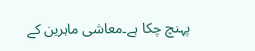پہنچ چکا ہے۔معاشی ماہرین کے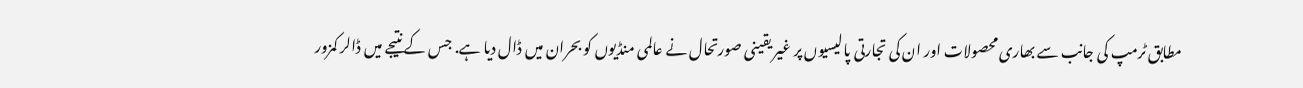مطابق ٹرمپ کی جانب سے بھاری محصولات اور ان کی تجارتی پالیسیوں پر غیر یقینی صورتحال نے عالمی منڈیوں کو بحران میں ڈال دیا ہے. جس کے نتیجے میں ڈالر کمزور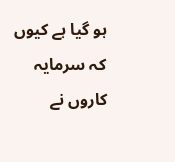ہو گیا ہے کیوں کہ سرمایہ کاروں نے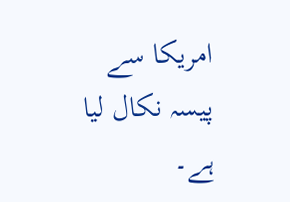امریکا سے پیسہ نکال لیا ہے۔